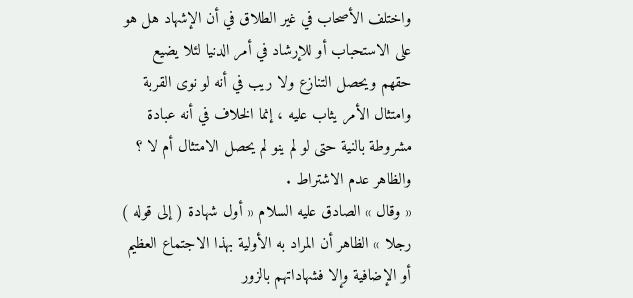واختلف الأصحاب في غير الطلاق في أن الإشهاد هل هو على الاستحباب أو للإرشاد في أمر الدنيا لئلا يضيع حقهم ويحصل التنازع ولا ريب في أنه لو نوى القربة وامتثال الأمر يثاب عليه ، إنما الخلاف في أنه عبادة مشروطة بالنية حتى لو لم ينو لم يحصل الامتثال أم لا ؟ والظاهر عدم الاشتراط .
« وقال » الصادق عليه السلام « أول شهادة ( إلى قوله ) رجلا » الظاهر أن المراد به الأولية بهذا الاجتماع العظيم أو الإضافية وإلا فشهاداتهم بالزور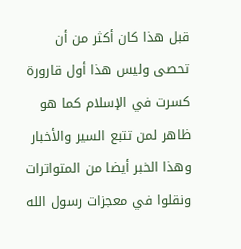قبل هذا كان أكثر من أن تحصى وليس هذا أول قارورة كسرت في الإسلام كما هو ظاهر لمن تتبع السير والأخبار وهذا الخبر أيضا من المتواترات ونقلوا في معجزات رسول الله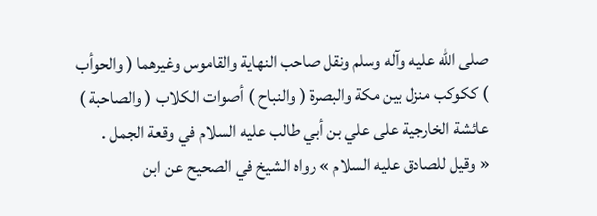صلى الله عليه وآله وسلم ونقل صاحب النهاية والقاموس وغيرهما ( والحوأب ) ككوكب منزل بين مكة والبصرة ( والنباح ) أصوات الكلاب ( والصاحبة ) عائشة الخارجية على علي بن أبي طالب عليه السلام في وقعة الجمل .
« وقيل للصادق عليه السلام » رواه الشيخ في الصحيح عن ابن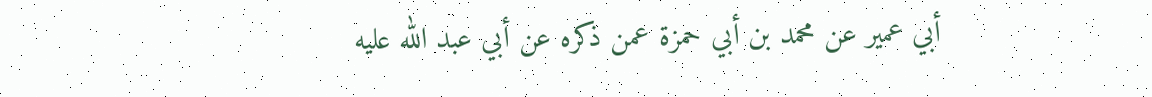أبي عمير عن محمد بن أبي حمزة عمن ذكره عن أبي عبد الله عليه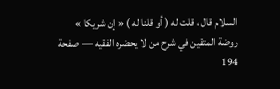السلام قال ، قلت له ( أو قلنا له ) « إن شريكا »
روضة المتقين في شرح من لا يحضره الفقيه — صفحة 194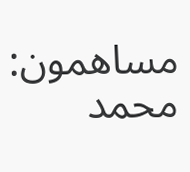مساهمون: محمد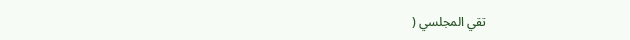تقي المجلسي (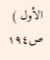الأول )
ص١٩٤